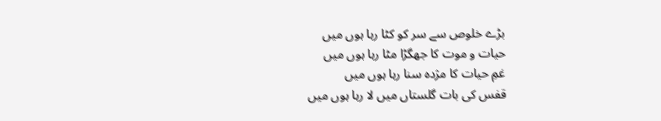بڑے خلوص سے سر کو کٹا رہا ہوں میں
حیات و موت کا جھگڑا مٹا رہا ہوں میں
غمِ حیات کا مژدہ سنا رہا ہوں میں
قفس کی بات گلستاں میں لا رہا ہوں میں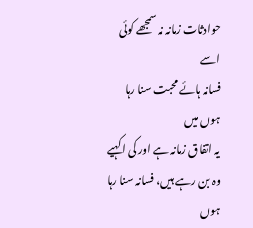حوادثات زمانہ نہ سمجھے کوئی اسے
فسانہ ہائے محبت سنا رہا ہوں میں
یہ اتفاق زمانہ ہے اور کی اکہیے
وہ بن رہے ہیں، فسانہ سنا رہا ہوں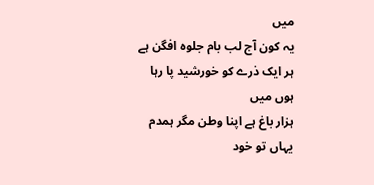میں
یہ کون آج لب بام جلوہ افگن ہے
ہر ایک ذرے کو خورشید پا رہا ہوں میں
ہزار باغ ہے اپنا وطن مگر ہمدم
یہاں تو خود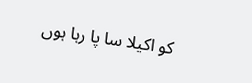کو اکیلا سا پا رہا ہوں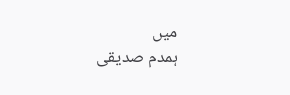میں
ہمدم صدیقی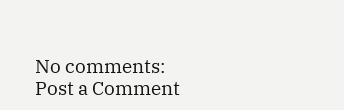No comments:
Post a Comment